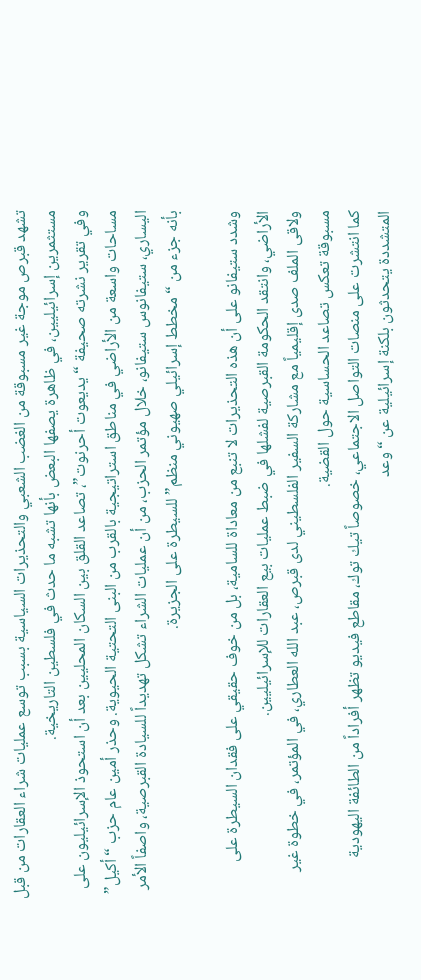تشهد قبرص موجة غير مسبوقة من الغضب الشعبي والتحذيرات السياسية بسبب توسع عمليات شراء العقارات من قبل مستثمرين إسرائيليين، في ظاهرة يصفها البعض بأنها تشبه ما حدث في فلسطين التاريخية.
وفي تقرير نشرته صحيفة “يديعوت أحرنوت”، تصاعد القلق بين السكان المحليين بعد أن استحوذ الإسرائيليون على مساحات واسعة من الأراضي في مناطق استراتيجية بالقرب من البنى التحتية الحيوية. وحذر أمين عام حزب “أكيل” اليساري، ستيفانوس ستيفانو، خلال مؤتمر الحزب، من أن عمليات الشراء تشكل تهديداً للسيادة القبرصية، واصفاً الأمر بأنه جزء من “مخطط إسرائيلي صهيوني منظم” للسيطرة على الجزيرة.

وشدد ستيفانو على أن هذه التحذيرات لا تنبع من معاداة للسامية، بل من خوف حقيقي على فقدان السيطرة على الأراضي، وانتقد الحكومة القبرصية لفشلها في ضبط عمليات بيع العقارات للإسرائيليين.
ولاقى الملف صدى إقليمياً مع مشاركة السفير الفلسطيني لدى قبرص، عبد الله العطاري، في المؤتمر، في خطوة غير مسبوقة تعكس تصاعد الحساسية حول القضية.
كما انتشرت على منصات التواصل الاجتماعي، خصوصاً تيك توك، مقاطع فيديو تظهر أفراداً من الطائفة اليهودية المتشددة يتحدثون بلكنة إسرائيلية عن “وعد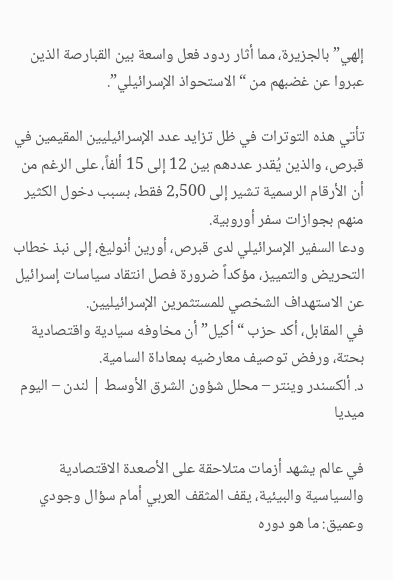إلهي” بالجزيرة، مما أثار ردود فعل واسعة بين القبارصة الذين عبروا عن غضبهم من “الاستحواذ الإسرائيلي”.

تأتي هذه التوترات في ظل تزايد عدد الإسرائيليين المقيمين في قبرص، والذين يُقدر عددهم بين 12 إلى 15 ألفاً، على الرغم من أن الأرقام الرسمية تشير إلى 2,500 فقط، بسبب دخول الكثير منهم بجوازات سفر أوروبية.
ودعا السفير الإسرائيلي لدى قبرص، أورين أنوليغ، إلى نبذ خطاب التحريض والتمييز، مؤكداً ضرورة فصل انتقاد سياسات إسرائيل عن الاستهداف الشخصي للمستثمرين الإسرائيليين.
في المقابل، أكد حزب “أكيل” أن مخاوفه سيادية واقتصادية بحتة، ورفض توصيف معارضيه بمعاداة السامية.
د. ألكسندر وينتر – محلل شؤون الشرق الأوسط | لندن – اليوم ميديا

في عالم يشهد أزمات متلاحقة على الأصعدة الاقتصادية والسياسية والبيئية، يقف المثقف العربي أمام سؤال وجودي وعميق: ما هو دوره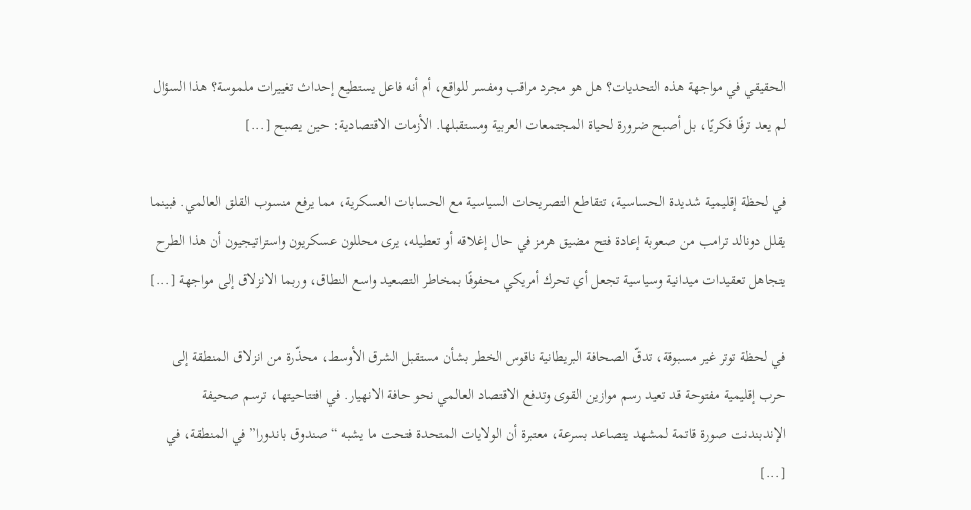الحقيقي في مواجهة هذه التحديات؟ هل هو مجرد مراقب ومفسر للواقع، أم أنه فاعل يستطيع إحداث تغييرات ملموسة؟ هذا السؤال لم يعد ترفًا فكريًا، بل أصبح ضرورة لحياة المجتمعات العربية ومستقبلها. الأزمات الاقتصادية: حين يصبح [...]

في لحظة إقليمية شديدة الحساسية، تتقاطع التصريحات السياسية مع الحسابات العسكرية، مما يرفع منسوب القلق العالمي. فبينما يقلل دونالد ترامب من صعوبة إعادة فتح مضيق هرمز في حال إغلاقه أو تعطيله، يرى محللون عسكريون واستراتيجيون أن هذا الطرح يتجاهل تعقيدات ميدانية وسياسية تجعل أي تحرك أمريكي محفوفًا بمخاطر التصعيد واسع النطاق، وربما الانزلاق إلى مواجهة [...]

في لحظة توتر غير مسبوقة، تدقّ الصحافة البريطانية ناقوس الخطر بشأن مستقبل الشرق الأوسط، محذّرة من انزلاق المنطقة إلى حرب إقليمية مفتوحة قد تعيد رسم موازين القوى وتدفع الاقتصاد العالمي نحو حافة الانهيار. في افتتاحيتها، ترسم صحيفة الإندبندنت صورة قاتمة لمشهد يتصاعد بسرعة، معتبرة أن الولايات المتحدة فتحت ما يشبه “صندوق باندورا” في المنطقة، في [...]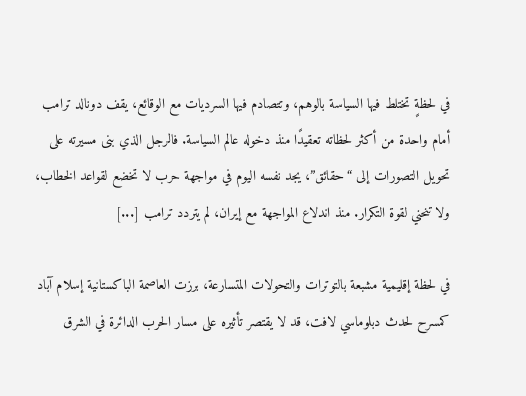في لحظةٍ تختلط فيها السياسة بالوهم، وتتصادم فيها السرديات مع الوقائع، يقف دونالد ترامب أمام واحدة من أكثر لحظاته تعقيدًا منذ دخوله عالم السياسة. فالرجل الذي بنى مسيرته على تحويل التصورات إلى “حقائق”، يجد نفسه اليوم في مواجهة حرب لا تخضع لقواعد الخطاب، ولا تنحني لقوة التكرار. منذ اندلاع المواجهة مع إيران، لم يتردد ترامب [...]

في لحظة إقليمية مشبعة بالتوترات والتحولات المتسارعة، برزت العاصمة الباكستانية إسلام آباد كمسرح لحدث دبلوماسي لافت، قد لا يقتصر تأثيره على مسار الحرب الدائرة في الشرق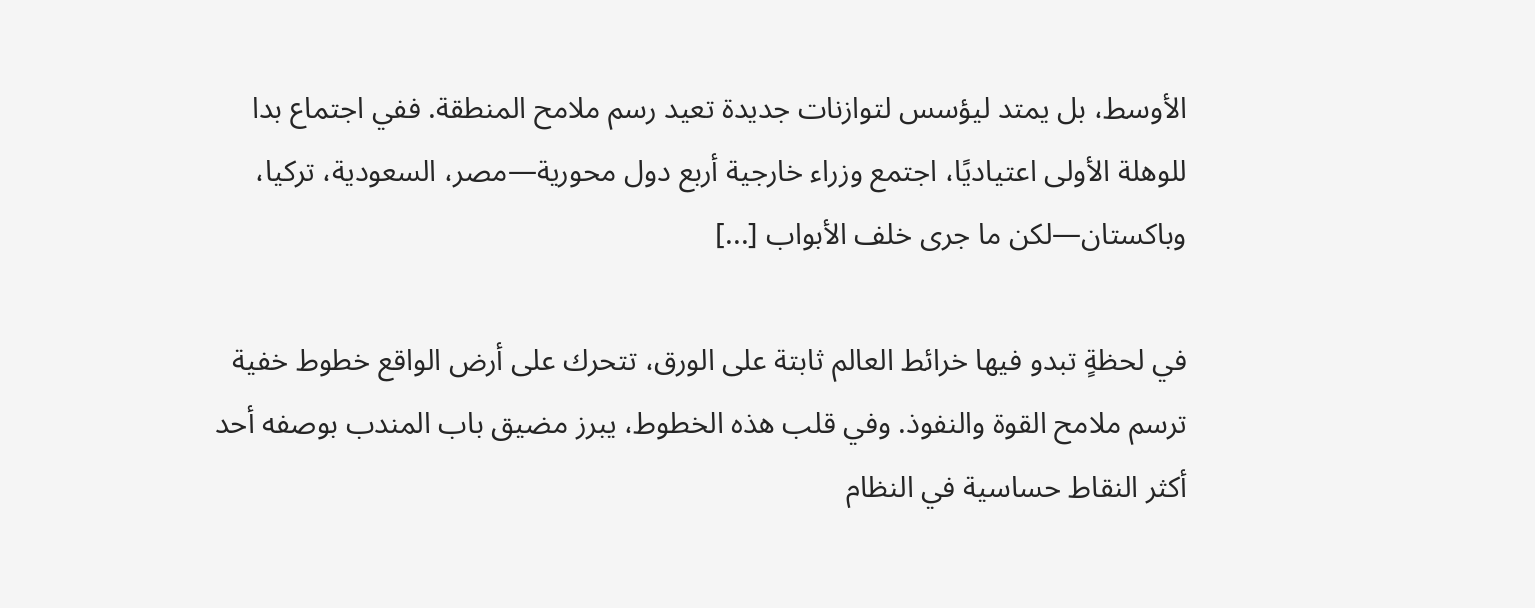الأوسط، بل يمتد ليؤسس لتوازنات جديدة تعيد رسم ملامح المنطقة. ففي اجتماع بدا للوهلة الأولى اعتياديًا، اجتمع وزراء خارجية أربع دول محورية—مصر، السعودية، تركيا، وباكستان—لكن ما جرى خلف الأبواب [...]

في لحظةٍ تبدو فيها خرائط العالم ثابتة على الورق، تتحرك على أرض الواقع خطوط خفية ترسم ملامح القوة والنفوذ. وفي قلب هذه الخطوط، يبرز مضيق باب المندب بوصفه أحد أكثر النقاط حساسية في النظام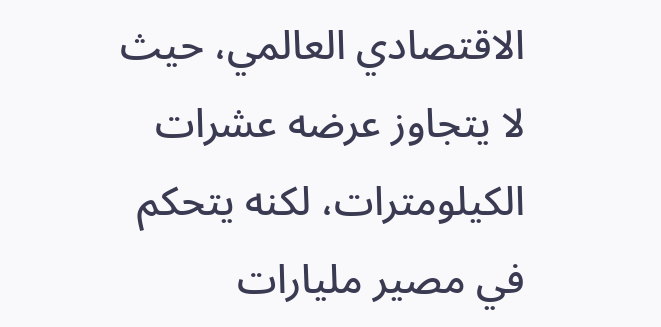الاقتصادي العالمي، حيث لا يتجاوز عرضه عشرات الكيلومترات، لكنه يتحكم في مصير مليارات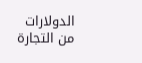الدولارات من التجارة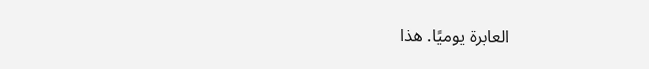العابرة يوميًا. هذا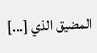المضيق الذي [...]